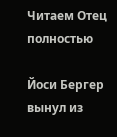Читаем Отец полностью

Йоси Бергер вынул из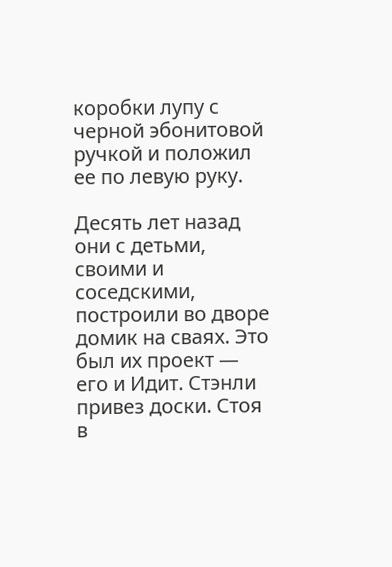коробки лупу с черной эбонитовой ручкой и положил ее по левую руку.

Десять лет назад они с детьми, своими и соседскими, построили во дворе домик на сваях. Это был их проект — его и Идит. Стэнли привез доски. Стоя в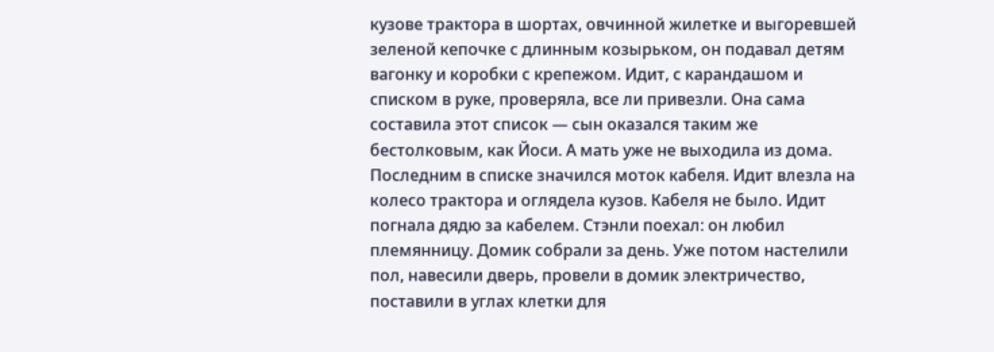кузове трактора в шортах, овчинной жилетке и выгоревшей зеленой кепочке с длинным козырьком, он подавал детям вагонку и коробки с крепежом. Идит, с карандашом и списком в руке, проверяла, все ли привезли. Она сама составила этот список — сын оказался таким же бестолковым, как Йоси. А мать уже не выходила из дома. Последним в списке значился моток кабеля. Идит влезла на колесо трактора и оглядела кузов. Кабеля не было. Идит погнала дядю за кабелем. Стэнли поехал: он любил племянницу. Домик собрали за день. Уже потом настелили пол, навесили дверь, провели в домик электричество, поставили в углах клетки для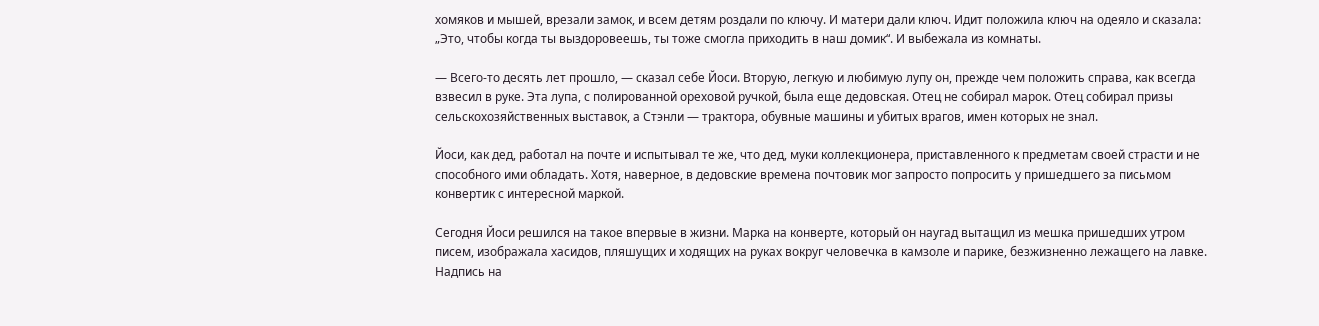хомяков и мышей, врезали замок, и всем детям роздали по ключу. И матери дали ключ. Идит положила ключ на одеяло и сказала: „Это, чтобы когда ты выздоровеешь, ты тоже смогла приходить в наш домик“. И выбежала из комнаты.

— Всего-то десять лет прошло, — сказал себе Йоси. Вторую, легкую и любимую лупу он, прежде чем положить справа, как всегда взвесил в руке. Эта лупа, с полированной ореховой ручкой, была еще дедовская. Отец не собирал марок. Отец собирал призы сельскохозяйственных выставок, а Стэнли — трактора, обувные машины и убитых врагов, имен которых не знал.

Йоси, как дед, работал на почте и испытывал те же, что дед, муки коллекционера, приставленного к предметам своей страсти и не способного ими обладать. Хотя, наверное, в дедовские времена почтовик мог запросто попросить у пришедшего за письмом конвертик с интересной маркой.

Сегодня Йоси решился на такое впервые в жизни. Марка на конверте, который он наугад вытащил из мешка пришедших утром писем, изображала хасидов, пляшущих и ходящих на руках вокруг человечка в камзоле и парике, безжизненно лежащего на лавке. Надпись на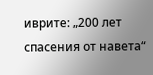иврите: „200 лет спасения от навета“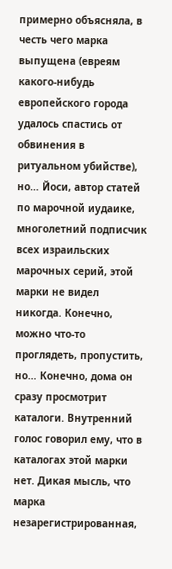примерно объясняла, в честь чего марка выпущена (евреям какого-нибудь европейского города удалось спастись от обвинения в ритуальном убийстве), но… Йоси, автор статей по марочной иудаике, многолетний подписчик всех израильских марочных серий, этой марки не видел никогда. Конечно, можно что-то проглядеть, пропустить, но… Конечно, дома он сразу просмотрит каталоги. Внутренний голос говорил ему, что в каталогах этой марки нет. Дикая мысль, что марка незарегистрированная,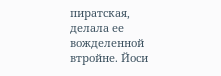пиратская, делала ее вожделенной втройне. Йоси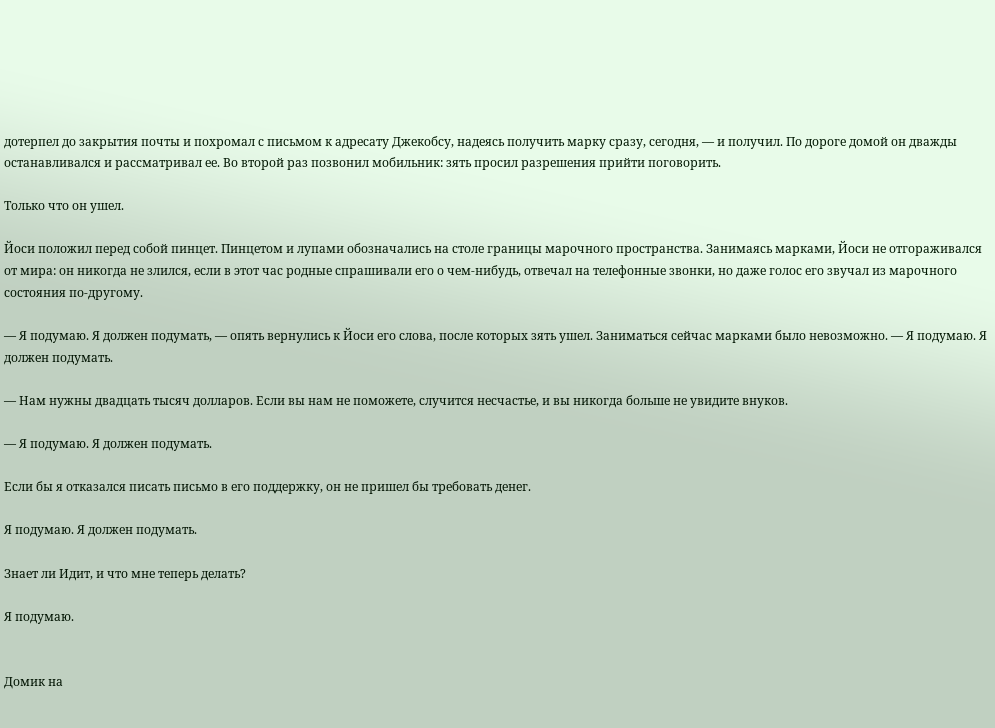дотерпел до закрытия почты и похромал с письмом к адресату Джекобсу, надеясь получить марку сразу, сегодня, — и получил. По дороге домой он дважды останавливался и рассматривал ее. Во второй раз позвонил мобильник: зять просил разрешения прийти поговорить.

Только что он ушел.

Йоси положил перед собой пинцет. Пинцетом и лупами обозначались на столе границы марочного пространства. Занимаясь марками, Йоси не отгораживался от мира: он никогда не злился, если в этот час родные спрашивали его о чем-нибудь, отвечал на телефонные звонки, но даже голос его звучал из марочного состояния по-другому.

— Я подумаю. Я должен подумать, — опять вернулись к Йоси его слова, после которых зять ушел. Заниматься сейчас марками было невозможно. — Я подумаю. Я должен подумать.

— Нам нужны двадцать тысяч долларов. Если вы нам не поможете, случится несчастье, и вы никогда больше не увидите внуков.

— Я подумаю. Я должен подумать.

Если бы я отказался писать письмо в его поддержку, он не пришел бы требовать денег.

Я подумаю. Я должен подумать.

Знает ли Идит, и что мне теперь делать?

Я подумаю.


Домик на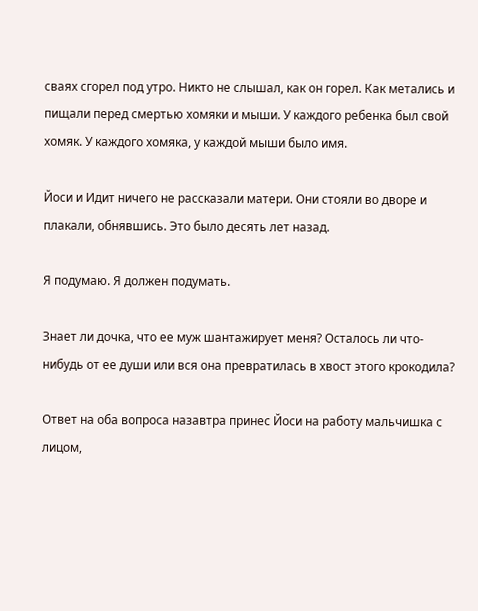сваях сгорел под утро. Никто не слышал, как он горел. Как метались и пищали перед смертью хомяки и мыши. У каждого ребенка был свой хомяк. У каждого хомяка, у каждой мыши было имя.

Йоси и Идит ничего не рассказали матери. Они стояли во дворе и плакали, обнявшись. Это было десять лет назад.

Я подумаю. Я должен подумать.

Знает ли дочка, что ее муж шантажирует меня? Осталось ли что-нибудь от ее души или вся она превратилась в хвост этого крокодила?

Ответ на оба вопроса назавтра принес Йоси на работу мальчишка с лицом,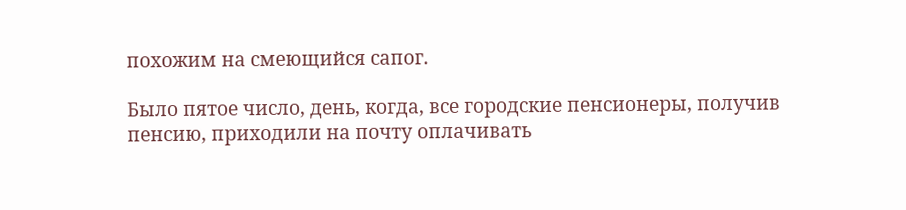похожим на смеющийся сапог.

Было пятое число, день, когда, все городские пенсионеры, получив пенсию, приходили на почту оплачивать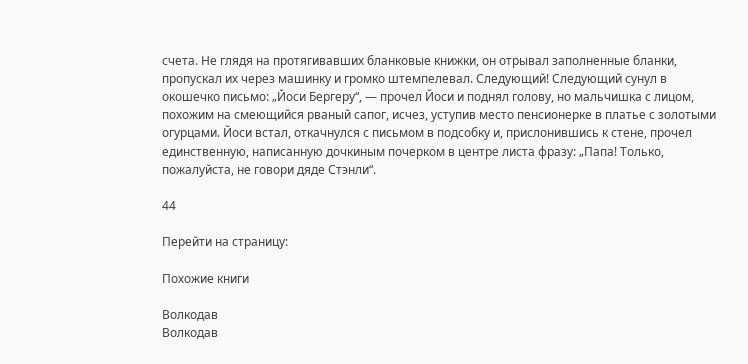счета. Не глядя на протягивавших бланковые книжки, он отрывал заполненные бланки, пропускал их через машинку и громко штемпелевал. Следующий! Следующий сунул в окошечко письмо: „Йоси Бергеру“, — прочел Йоси и поднял голову, но мальчишка с лицом, похожим на смеющийся рваный сапог, исчез, уступив место пенсионерке в платье с золотыми огурцами. Йоси встал, откачнулся с письмом в подсобку и, прислонившись к стене, прочел единственную, написанную дочкиным почерком в центре листа фразу: „Папа! Только, пожалуйста, не говори дяде Стэнли“.

44

Перейти на страницу:

Похожие книги

Волкодав
Волкодав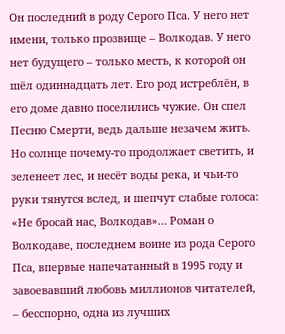Он последний в роду Серого Пса. У него нет имени, только прозвище – Волкодав. У него нет будущего – только месть, к которой он шёл одиннадцать лет. Его род истреблён, в его доме давно поселились чужие. Он спел Песню Смерти, ведь дальше незачем жить. Но солнце почему-то продолжает светить, и зеленеет лес, и несёт воды река, и чьи-то руки тянутся вслед, и шепчут слабые голоса: «Не бросай нас, Волкодав»… Роман о Волкодаве, последнем воине из рода Серого Пса, впервые напечатанный в 1995 году и завоевавший любовь миллионов читателей, – бесспорно, одна из лучших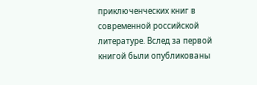приключенческих книг в современной российской литературе. Вслед за первой книгой были опубликованы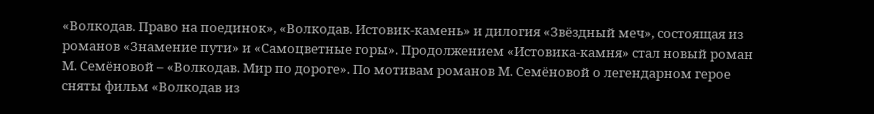«Волкодав. Право на поединок», «Волкодав. Истовик-камень» и дилогия «Звёздный меч», состоящая из романов «Знамение пути» и «Самоцветные горы». Продолжением «Истовика-камня» стал новый роман М. Семёновой – «Волкодав. Мир по дороге». По мотивам романов М. Семёновой о легендарном герое сняты фильм «Волкодав из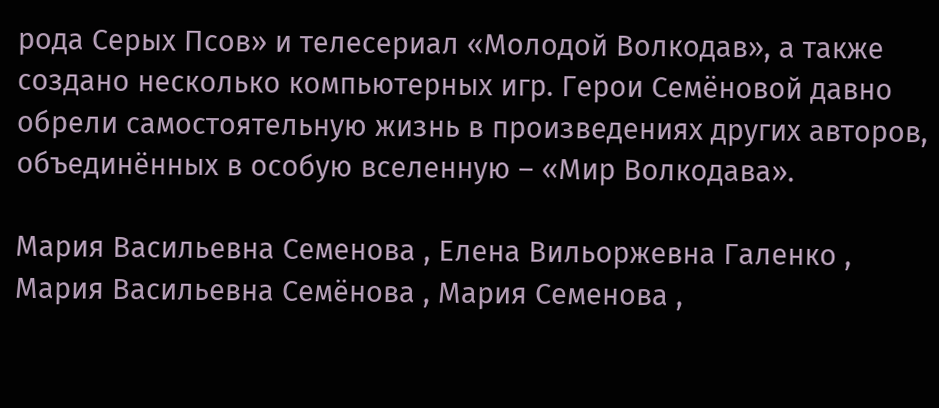рода Серых Псов» и телесериал «Молодой Волкодав», а также создано несколько компьютерных игр. Герои Семёновой давно обрели самостоятельную жизнь в произведениях других авторов, объединённых в особую вселенную – «Мир Волкодава».

Мария Васильевна Семенова , Елена Вильоржевна Галенко , Мария Васильевна Семёнова , Мария Семенова ,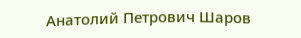Анатолий Петрович Шаров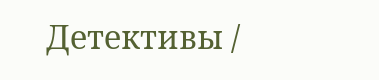Детективы /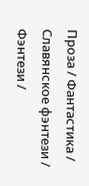Проза / Фантастика / Славянское фэнтези / Фэнтези /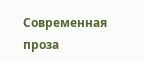Современная проза